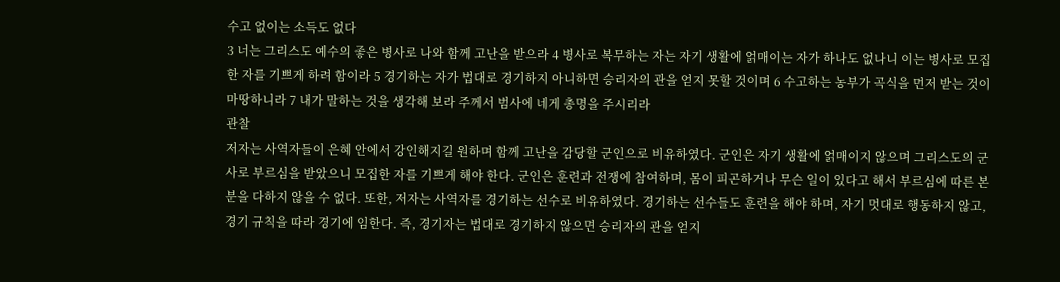수고 없이는 소득도 없다
3 너는 그리스도 예수의 좋은 병사로 나와 함께 고난을 받으라 4 병사로 복무하는 자는 자기 생활에 얽매이는 자가 하나도 없나니 이는 병사로 모집한 자를 기쁘게 하려 함이라 5 경기하는 자가 법대로 경기하지 아니하면 승리자의 관을 얻지 못할 것이며 6 수고하는 농부가 곡식을 먼저 받는 것이 마땅하니라 7 내가 말하는 것을 생각해 보라 주께서 범사에 네게 총명을 주시리라
관찰
저자는 사역자들이 은혜 안에서 강인해지길 원하며 함께 고난을 감당할 군인으로 비유하였다. 군인은 자기 생활에 얽매이지 않으며 그리스도의 군사로 부르심을 받았으니 모집한 자를 기쁘게 해야 한다. 군인은 훈련과 전쟁에 참여하며, 몸이 피곤하거나 무슨 일이 있다고 해서 부르심에 따른 본분을 다하지 않을 수 없다. 또한, 저자는 사역자를 경기하는 선수로 비유하였다. 경기하는 선수들도 훈련을 해야 하며, 자기 멋대로 행동하지 않고, 경기 규칙을 따라 경기에 임한다. 즉, 경기자는 법대로 경기하지 않으면 승리자의 관을 얻지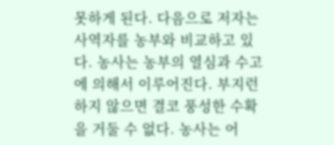못하게 된다. 다음으로 저자는 사역자를 농부와 비교하고 있다. 농사는 농부의 열심과 수고에 의해서 이루어진다. 부지런하지 않으면 결코 풍성한 수확을 거둘 수 없다. 농사는 어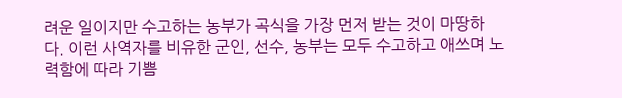려운 일이지만 수고하는 농부가 곡식을 가장 먼저 받는 것이 마땅하다. 이런 사역자를 비유한 군인, 선수, 농부는 모두 수고하고 애쓰며 노력함에 따라 기쁨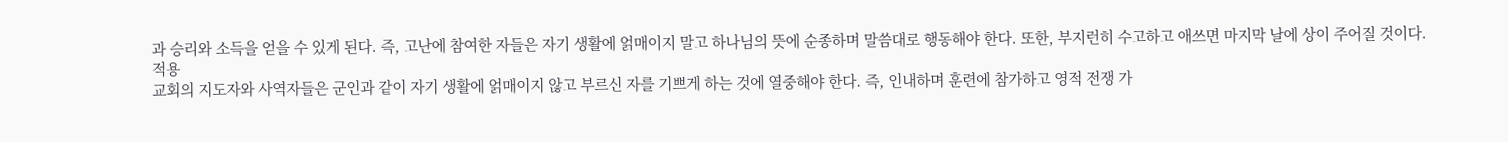과 승리와 소득을 얻을 수 있게 된다. 즉, 고난에 참여한 자들은 자기 생활에 얽매이지 말고 하나님의 뜻에 순종하며 말씀대로 행동해야 한다. 또한, 부지런히 수고하고 애쓰면 마지막 날에 상이 주어질 것이다.
적용
교회의 지도자와 사역자들은 군인과 같이 자기 생활에 얽매이지 않고 부르신 자를 기쁘게 하는 것에 열중해야 한다. 즉, 인내하며 훈련에 참가하고 영적 전쟁 가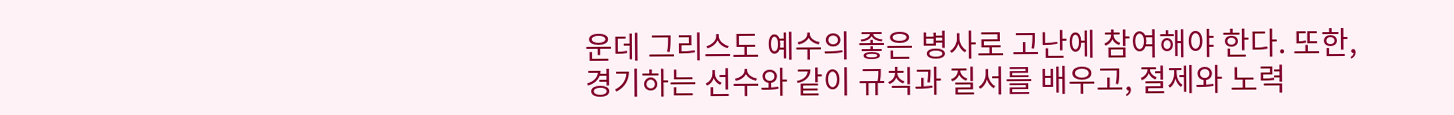운데 그리스도 예수의 좋은 병사로 고난에 참여해야 한다. 또한, 경기하는 선수와 같이 규칙과 질서를 배우고, 절제와 노력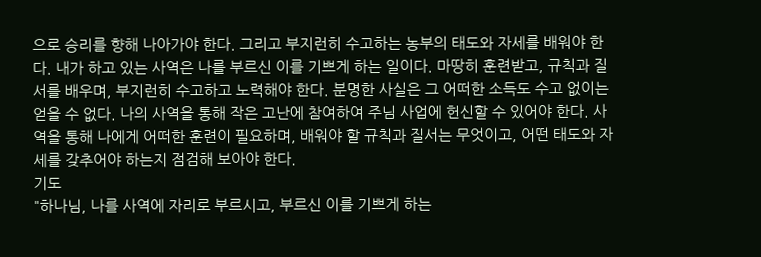으로 승리를 향해 나아가야 한다. 그리고 부지런히 수고하는 농부의 태도와 자세를 배워야 한다. 내가 하고 있는 사역은 나를 부르신 이를 기쁘게 하는 일이다. 마땅히 훈련받고, 규칙과 질서를 배우며, 부지런히 수고하고 노력해야 한다. 분명한 사실은 그 어떠한 소득도 수고 없이는 얻을 수 없다. 나의 사역을 통해 작은 고난에 참여하여 주님 사업에 헌신할 수 있어야 한다. 사역을 통해 나에게 어떠한 훈련이 필요하며, 배워야 할 규칙과 질서는 무엇이고, 어떤 태도와 자세를 갖추어야 하는지 점검해 보아야 한다.
기도
"하나님, 나를 사역에 자리로 부르시고, 부르신 이를 기쁘게 하는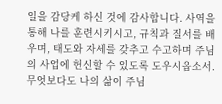일을 감당케 하신 것에 감사합니다. 사역을 통해 나를 훈련시키시고, 규칙과 질서를 배우며, 태도와 자세를 갖추고 수고하며 주님의 사업에 헌신할 수 있도록 도우시옵소서. 무엇보다도 나의 삶이 주님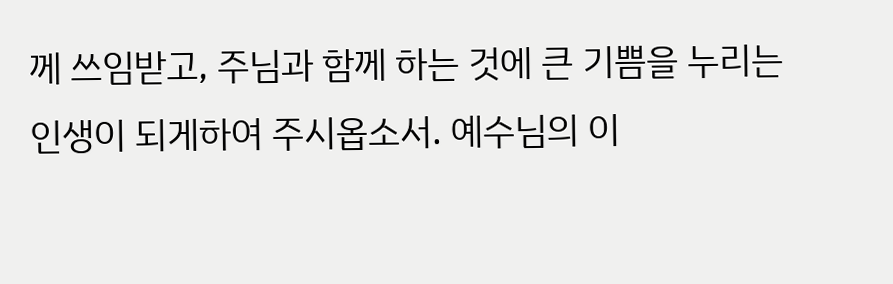께 쓰임받고, 주님과 함께 하는 것에 큰 기쁨을 누리는 인생이 되게하여 주시옵소서. 예수님의 이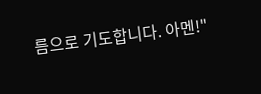름으로 기도합니다. 아멘!"